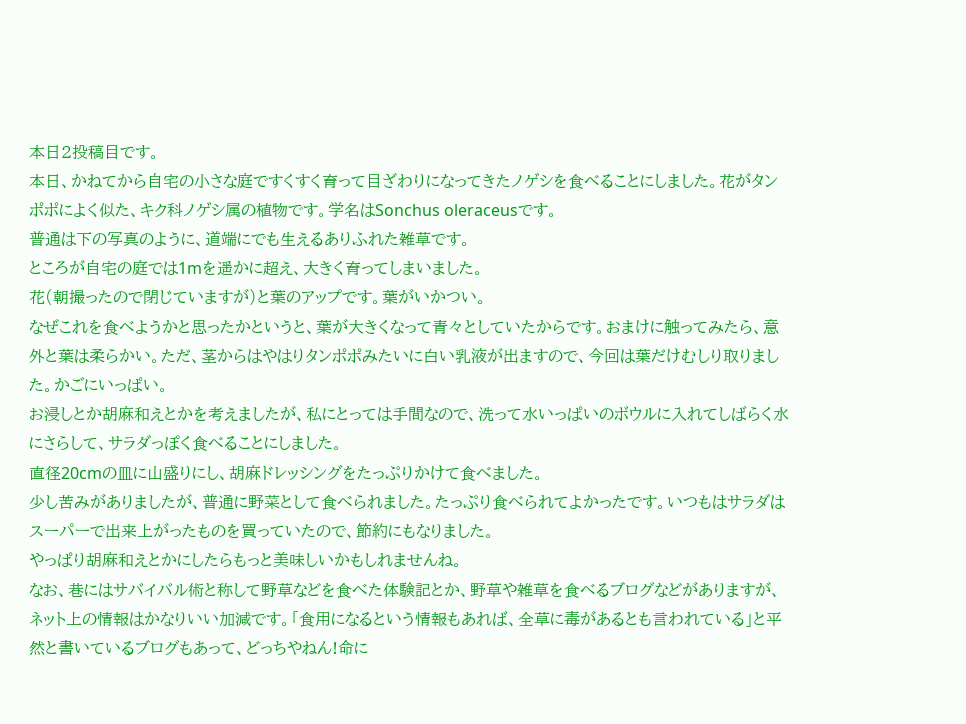本日2投稿目です。
本日、かねてから自宅の小さな庭ですくすく育って目ざわりになってきたノゲシを食べることにしました。花がタンポポによく似た、キク科ノゲシ属の植物です。学名はSonchus oleraceusです。
普通は下の写真のように、道端にでも生えるありふれた雑草です。
ところが自宅の庭では1mを遥かに超え、大きく育ってしまいました。
花(朝撮ったので閉じていますが)と葉のアップです。葉がいかつい。
なぜこれを食べようかと思ったかというと、葉が大きくなって青々としていたからです。おまけに触ってみたら、意外と葉は柔らかい。ただ、茎からはやはりタンポポみたいに白い乳液が出ますので、今回は葉だけむしり取りました。かごにいっぱい。
お浸しとか胡麻和えとかを考えましたが、私にとっては手間なので、洗って水いっぱいのボウルに入れてしばらく水にさらして、サラダっぽく食べることにしました。
直径20cmの皿に山盛りにし、胡麻ドレッシングをたっぷりかけて食べました。
少し苦みがありましたが、普通に野菜として食べられました。たっぷり食べられてよかったです。いつもはサラダはスーパーで出来上がったものを買っていたので、節約にもなりました。
やっぱり胡麻和えとかにしたらもっと美味しいかもしれませんね。
なお、巷にはサバイバル術と称して野草などを食べた体験記とか、野草や雑草を食べるブログなどがありますが、ネット上の情報はかなりいい加減です。「食用になるという情報もあれば、全草に毒があるとも言われている」と平然と書いているブログもあって、どっちやねん!命に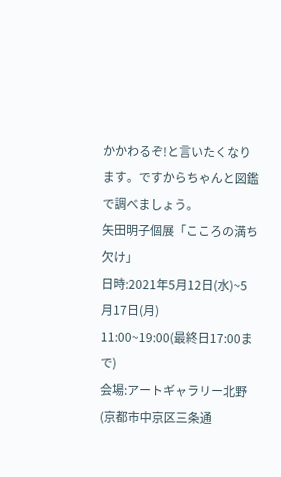かかわるぞ!と言いたくなります。ですからちゃんと図鑑で調べましょう。
矢田明子個展「こころの満ち欠け」
日時:2021年5月12日(水)~5月17日(月)
11:00~19:00(最終日17:00まで)
会場:アートギャラリー北野
(京都市中京区三条通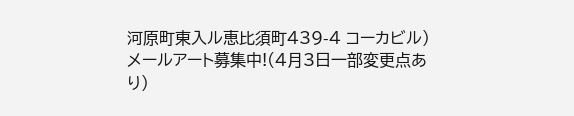河原町東入ル恵比須町439-4 コーカビル)
メールアート募集中!(4月3日一部変更点あり)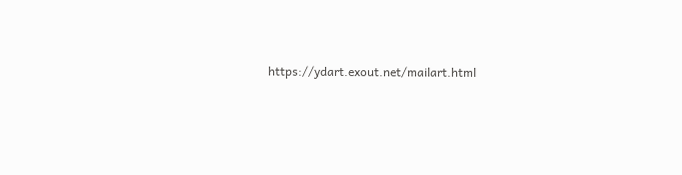https://ydart.exout.net/mailart.html